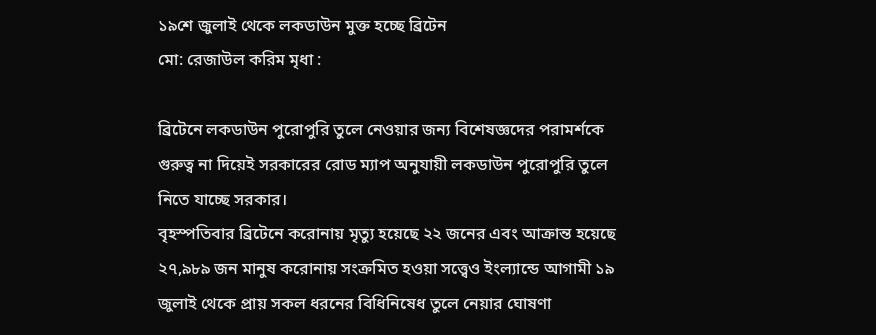১৯শে জুলাই থেকে লকডাউন মুক্ত হচ্ছে ব্রিটেন
মো: রেজাউল করিম মৃধা :

ব্রিটেনে লকডাউন পুরোপুরি তুলে নেওয়ার জন্য বিশেষজ্ঞদের পরামর্শকে গুরুত্ব না দিয়েই সরকারের রোড ম্যাপ অনুযায়ী লকডাউন পুরোপুরি তুলে নিতে যাচ্ছে সরকার।
বৃহস্পতিবার ব্রিটেনে করোনায় মৃত্যু হয়েছে ২২ জনের এবং আক্রান্ত হয়েছে ২৭,৯৮৯ জন মানুষ করোনায় সংক্রমিত হওয়া সত্ত্বেও ইংল্যান্ডে আগামী ১৯ জুলাই থেকে প্রায় সকল ধরনের বিধিনিষেধ তুলে নেয়ার ঘোষণা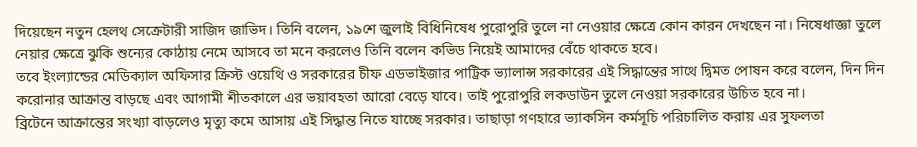দিয়েছেন নতুন হেলথ সেক্রেটারী সাজিদ জাভিদ। তিনি বলেন, ১৯শে জুলাই বিধিনিষেধ পুরোপুরি তুলে না নেওয়ার ক্ষেত্রে কোন কারন দেখছেন না। নিষেধাজ্ঞা তুলে নেয়ার ক্ষেত্রে ঝুকি শুন্যের কোঠায় নেমে আসবে তা মনে করলেও তিনি বলেন কভিড নিয়েই আমাদের বেঁচে থাকতে হবে।
তবে ইংল্যান্ডের মেডিক্যাল অফিসার ক্রিস্ট ওয়েথি ও সরকারের চীফ এডভাইজার পাট্রিক ভ্যালান্স সরকারের এই সিদ্ধান্তের সাথে দ্বিমত পোষন করে বলেন, দিন দিন করোনার আক্রান্ত বাড়ছে এবং আগামী শীতকালে এর ভয়াবহতা আরো বেড়ে যাবে। তাই পুরোপুরি লকডাউন তুলে নেওয়া সরকারের উচিত হবে না।
ব্রিটেনে আক্রান্তের সংখ্যা বাড়লেও মৃত্যু কমে আসায় এই সিদ্ধান্ত নিতে যাচ্ছে সরকার। তাছাড়া গণহারে ভ্যাকসিন কর্মসূচি পরিচালিত করায় এর সুফলতা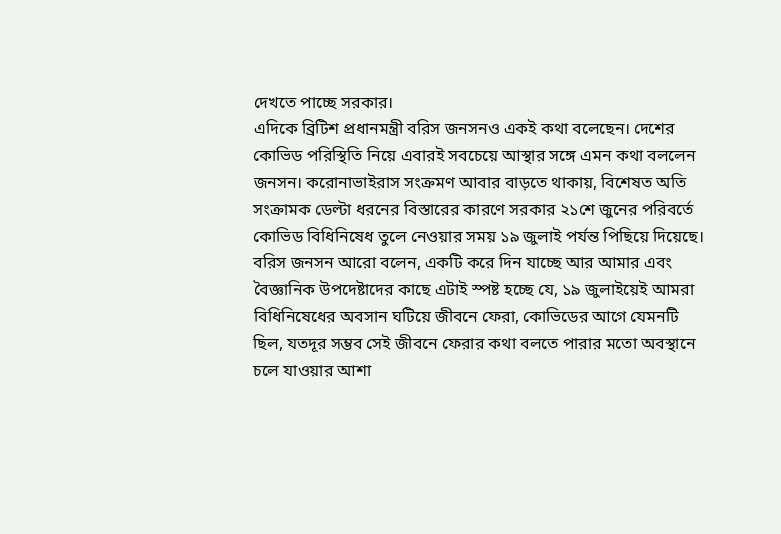দেখতে পাচ্ছে সরকার।
এদিকে ব্রিটিশ প্রধানমন্ত্রী বরিস জনসনও একই কথা বলেছেন। দেশের কোভিড পরিস্থিতি নিয়ে এবারই সবচেয়ে আস্থার সঙ্গে এমন কথা বললেন জনসন। করোনাভাইরাস সংক্রমণ আবার বাড়তে থাকায়, বিশেষত অতি সংক্রামক ডেল্টা ধরনের বিস্তারের কারণে সরকার ২১শে জুনের পরিবর্তে কোভিড বিধিনিষেধ তুলে নেওয়ার সময় ১৯ জুলাই পর্যন্ত পিছিয়ে দিয়েছে।
বরিস জনসন আরো বলেন, একটি করে দিন যাচ্ছে আর আমার এবং বৈজ্ঞানিক উপদেষ্টাদের কাছে এটাই স্পষ্ট হচ্ছে যে, ১৯ জুলাইয়েই আমরা বিধিনিষেধের অবসান ঘটিয়ে জীবনে ফেরা, কোভিডের আগে যেমনটি ছিল, যতদূর সম্ভব সেই জীবনে ফেরার কথা বলতে পারার মতো অবস্থানে চলে যাওয়ার আশা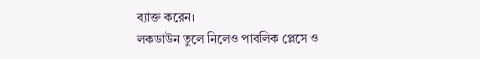ব্যাক্ত করেন।
লকডাউন তুলে নিলেও পাবলিক প্লেসে ও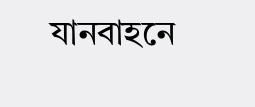যানবাহনে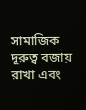সামাজিক দূরুত্ব বজায় রাখা এবং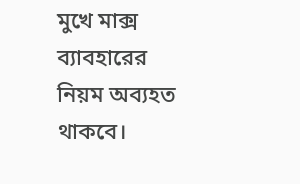মুখে মাক্স ব্যাবহারের নিয়ম অব্যহত থাকবে।